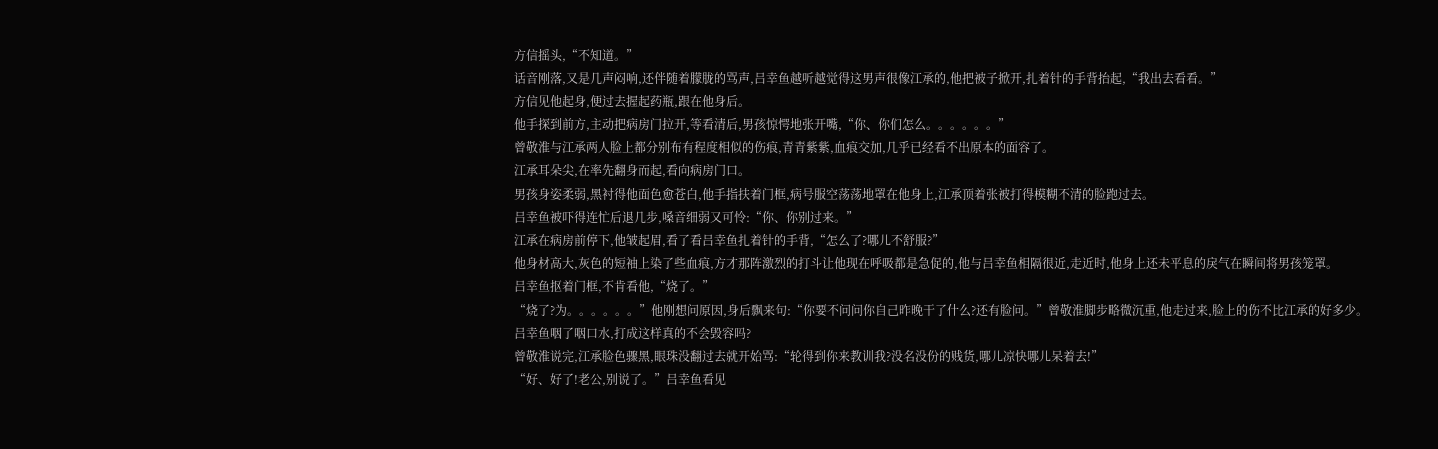方信摇头,“不知道。”
话音刚落,又是几声闷响,还伴随着朦胧的骂声,吕幸鱼越听越觉得这男声很像江承的,他把被子掀开,扎着针的手背抬起,“我出去看看。”
方信见他起身,便过去握起药瓶,跟在他身后。
他手探到前方,主动把病房门拉开,等看清后,男孩惊愕地张开嘴,“你、你们怎么。。。。。。”
曾敬淮与江承两人脸上都分别布有程度相似的伤痕,青青紫紫,血痕交加,几乎已经看不出原本的面容了。
江承耳朵尖,在率先翻身而起,看向病房门口。
男孩身姿柔弱,黑衬得他面色愈苍白,他手指扶着门框,病号服空荡荡地罩在他身上,江承顶着张被打得模糊不清的脸跑过去。
吕幸鱼被吓得连忙后退几步,嗓音细弱又可怜:“你、你别过来。”
江承在病房前停下,他皱起眉,看了看吕幸鱼扎着针的手背,“怎么了?哪儿不舒服?”
他身材高大,灰色的短袖上染了些血痕,方才那阵激烈的打斗让他现在呼吸都是急促的,他与吕幸鱼相隔很近,走近时,他身上还未平息的戾气在瞬间将男孩笼罩。
吕幸鱼抠着门框,不肯看他,“烧了。”
“烧了?为。。。。。。”他刚想问原因,身后飘来句:“你要不问问你自己昨晚干了什么?还有脸问。”曾敬淮脚步略微沉重,他走过来,脸上的伤不比江承的好多少。
吕幸鱼咽了咽口水,打成这样真的不会毁容吗?
曾敬淮说完,江承脸色骤黑,眼珠没翻过去就开始骂:“轮得到你来教训我?没名没份的贱货,哪儿凉快哪儿呆着去!”
“好、好了!老公,别说了。”吕幸鱼看见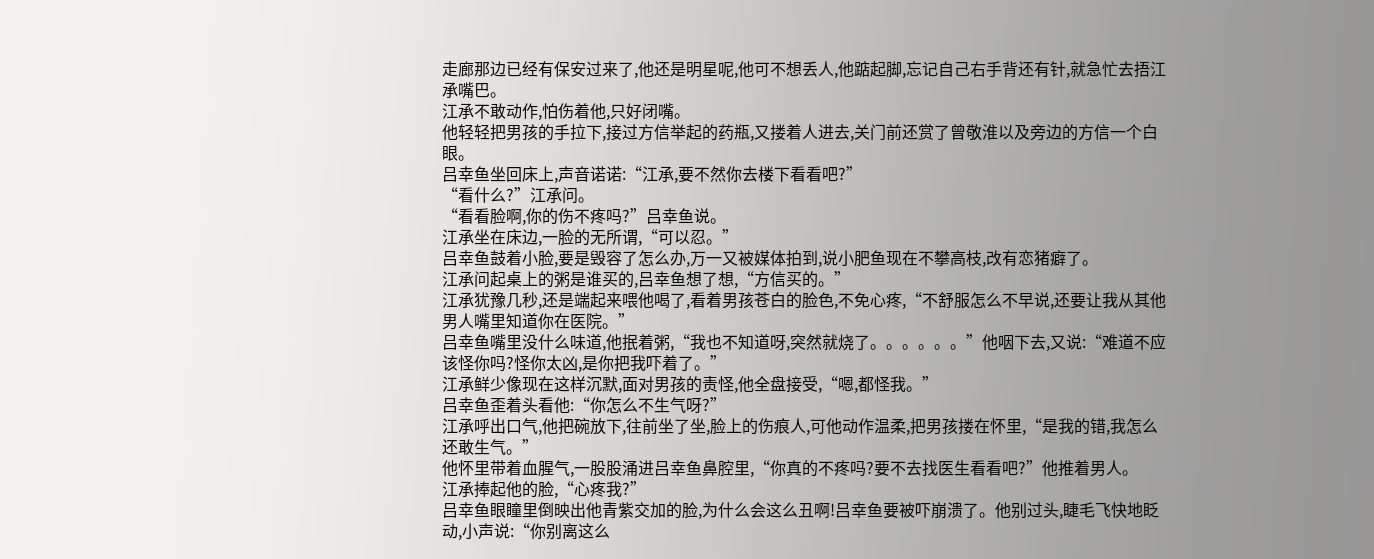走廊那边已经有保安过来了,他还是明星呢,他可不想丢人,他踮起脚,忘记自己右手背还有针,就急忙去捂江承嘴巴。
江承不敢动作,怕伤着他,只好闭嘴。
他轻轻把男孩的手拉下,接过方信举起的药瓶,又搂着人进去,关门前还赏了曾敬淮以及旁边的方信一个白眼。
吕幸鱼坐回床上,声音诺诺:“江承,要不然你去楼下看看吧?”
“看什么?”江承问。
“看看脸啊,你的伤不疼吗?”吕幸鱼说。
江承坐在床边,一脸的无所谓,“可以忍。”
吕幸鱼鼓着小脸,要是毁容了怎么办,万一又被媒体拍到,说小肥鱼现在不攀高枝,改有恋猪癖了。
江承问起桌上的粥是谁买的,吕幸鱼想了想,“方信买的。”
江承犹豫几秒,还是端起来喂他喝了,看着男孩苍白的脸色,不免心疼,“不舒服怎么不早说,还要让我从其他男人嘴里知道你在医院。”
吕幸鱼嘴里没什么味道,他抿着粥,“我也不知道呀,突然就烧了。。。。。。”他咽下去,又说:“难道不应该怪你吗?怪你太凶,是你把我吓着了。”
江承鲜少像现在这样沉默,面对男孩的责怪,他全盘接受,“嗯,都怪我。”
吕幸鱼歪着头看他:“你怎么不生气呀?”
江承呼出口气,他把碗放下,往前坐了坐,脸上的伤痕人,可他动作温柔,把男孩搂在怀里,“是我的错,我怎么还敢生气。”
他怀里带着血腥气,一股股涌进吕幸鱼鼻腔里,“你真的不疼吗?要不去找医生看看吧?”他推着男人。
江承捧起他的脸,“心疼我?”
吕幸鱼眼瞳里倒映出他青紫交加的脸,为什么会这么丑啊!吕幸鱼要被吓崩溃了。他别过头,睫毛飞快地眨动,小声说:“你别离这么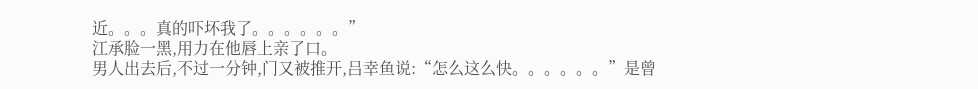近。。。真的吓坏我了。。。。。。”
江承脸一黑,用力在他唇上亲了口。
男人出去后,不过一分钟,门又被推开,吕幸鱼说:“怎么这么快。。。。。。”是曾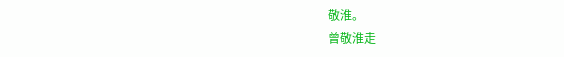敬淮。
曾敬淮走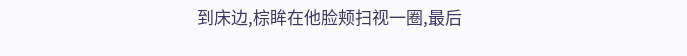到床边,棕眸在他脸颊扫视一圈,最后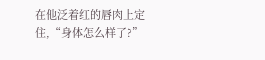在他泛着红的唇肉上定住,“身体怎么样了?”